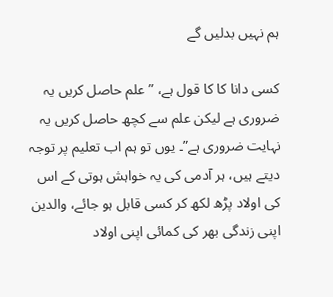ہم نہیں بدلیں گے

کسی دانا کا کا قول ہے، ” علم حاصل کریں یہ ضروری ہے لیکن علم سے کچھ حاصل کریں یہ نہایت ضروری ہے”۔ یوں تو ہم اب تعلیم پر توجہ دیتے ہیں، ہر آدمی کی یہ خواہش ہوتی کے اس کی اولاد پڑھ لکھ کر کسی قابل ہو جائے، والدین اپنی زندگی بھر کی کمائی اپنی اولاد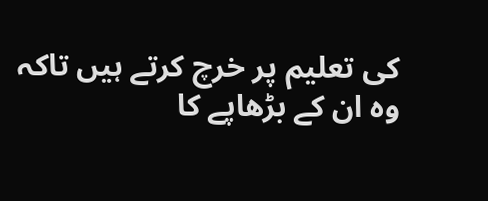کی تعلیم پر خرچ کرتے ہیں تاکہ وہ ان کے بڑھاپے کا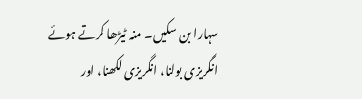سہارا بن سکیں۔ منہ ٹیڑھا کرتے ہوئے  انگریزی بولنا، انگریزی لکھنا، اور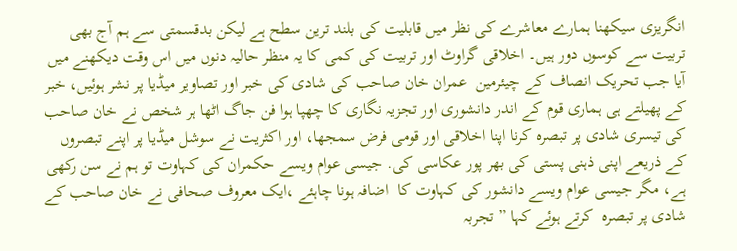انگریزی سیکھنا ہمارے معاشرے کی نظر میں قابلیت کی بلند ترین سطح ہے لیکن بدقسمتی سے ہم آج بھی تربیت سے کوسوں دور ہیں۔ اخلاقی گراوٹ اور تربیت کی کمی کا یہ منظر حالیہ دنوں میں اس وقت دیکھنے میں آیا جب تحریک انصاف کے چیئرمین  عمران خان صاحب کی شادی کی خبر اور تصاویر میڈیا پر نشر ہوئیں، خبر کے پھیلتے ہی ہماری قوم کے اندر دانشوری اور تجزیہ نگاری کا چھپا ہوا فن جاگ اٹھا ہر شخص نے خان صاحب کی تیسری شادی پر تبصرہ کرنا اپنا اخلاقی اور قومی فرض سمجھا، اور اکثریت نے سوشل میڈیا پر اپنے تبصروں کے ذریعے اپنی ذہنی پستی کی بھر پور عکاسی کی. جیسی عوام ویسے حکمران کی کہاوت تو ہم نے سن رکھی ہے، مگر جیسی عوام ویسے دانشور کی کہاوت کا  اضافہ ہونا چاہئے ،ایک معروف صحافی نے خان صاحب کے شادی پر تبصرہ  کرتے ہوئے کہا ” تجربہ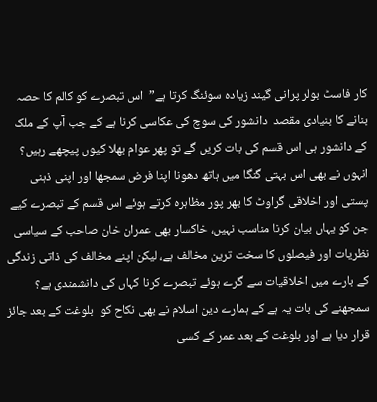کار فاسٹ بولر پرانی گیند زیادہ سوئنگ کرتا ہے”  اس تبصرے کو کالم کا حصہ بنانے کا بنیادی مقصد  دانشور کی سوچ کی عکاسی کرنا ہے کے جب آپ کے ملک کے دانشور ہی اس قسم کی بات کریں گے تو پھر عوام بھلا کیوں پیچھے رہیں؟ انہوں نے بھی اس بہتی گنگا میں ہاتھ دھونا اپنا فرض سمجھا اور اپنی ذہنی پستی اور اخلاقی گراوٹ کا بھر پور مظاہرہ کرتے ہوئے اس قسم کے تبصرے کیے جن کو یہاں بیان کرنا مناسب نہیں، خاکسار بھی عمران خان صاحب کے سیاسی نظریات اور فیصلوں کا سخت ترین مخالف ہے، لیکن اپنے مخالف کی ذاتی زندگی کے بارے میں اخلاقیات سے گرے ہوئے تبصرے کرنا کہاں کی دانشمندی ہے؟  سمجھنے کی بات یہ ہے کے ہمارے دین اسلام نے بھی نکاح کو  بلوغت کے بعد جائز  قرار دیا ہے اور بلوغت کے بعد عمر کے کسی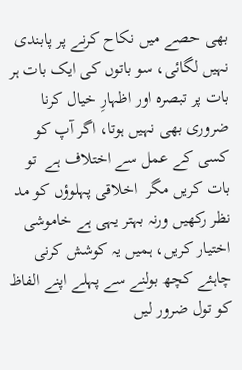بھی حصے میں نکاح کرنے پر پابندی نہیں لگائی، سو باتوں کی ایک بات ہر بات پر تبصرہ اور اظہارِ خیال کرنا ضروری بھی نہیں ہوتا، اگر آپ کو کسی کے عمل سے اختلاف ہے  تو بات کریں مگر  اخلاقی پہلوؤں کو مد نظر رکھیں ورنہ بہتر یہی ہے خاموشی اختیار کریں، ہمیں یہ کوشش کرنی چاہئے کچھ بولنے سے پہلے اپنے الفاظ کو تول ضرور لیں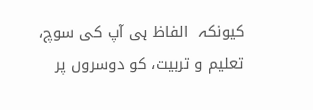کیونکہ  الفاظ ہی آپ کی سوچ، تعلیم و تربیت، کو دوسروں پر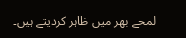لمحے بھر میں ظاہر کردیتے ہیں۔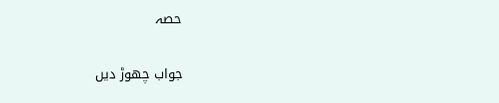حصہ

جواب چھوڑ دیں